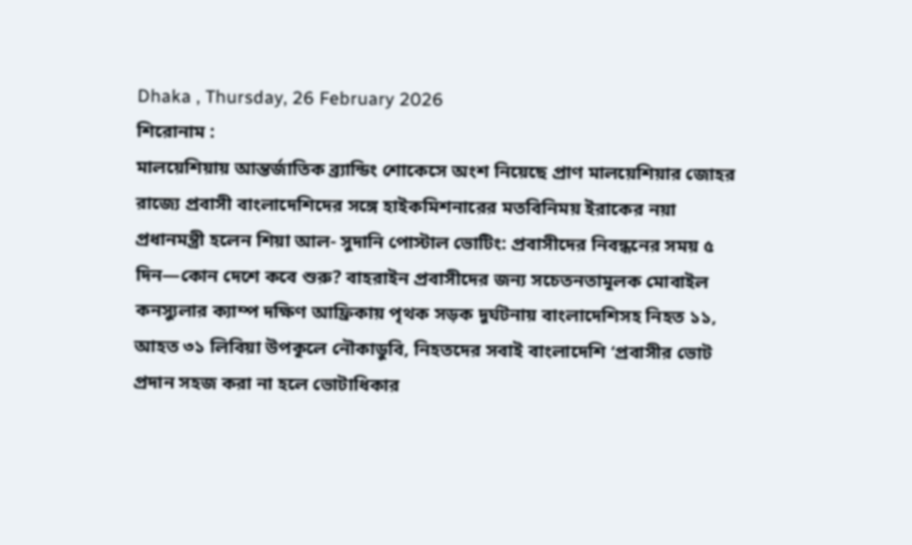Dhaka , Thursday, 26 February 2026
শিরোনাম :
মালয়েশিয়ায় আন্তর্জাতিক ব্র্যান্ডিং শোকেসে অংশ নিয়েছে প্রাণ মালয়েশিয়ার জোহর রাজ্যে প্রবাসী বাংলাদেশিদের সঙ্গে হাইকমিশনারের মতবিনিময় ইরাকের নয়া প্রধানমন্ত্রী হলেন শিয়া আল- সুদানি পোস্টাল ভোটিং: প্রবাসীদের নিবন্ধনের সময় ৫ দিন—কোন দেশে কবে শুরু? বাহরাইন প্রবাসীদের জন্য সচেতনতামূলক মোবাইল কনস্যুলার ক্যাম্প দক্ষিণ আফ্রিকায় পৃথক সড়ক দুর্ঘটনায় বাংলাদেশিসহ নিহত ১১, আহত ৩১ লিবিয়া উপকূলে নৌকাডুবি, নিহতদের সবাই বাংলাদেশি ‘প্রবাসীর ভোট প্রদান সহজ করা না হলে ভোটাধিকার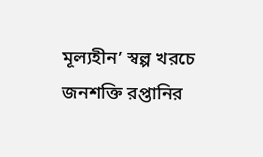মূল্যহীন’ স্বল্প খরচে জনশক্তি রপ্তানির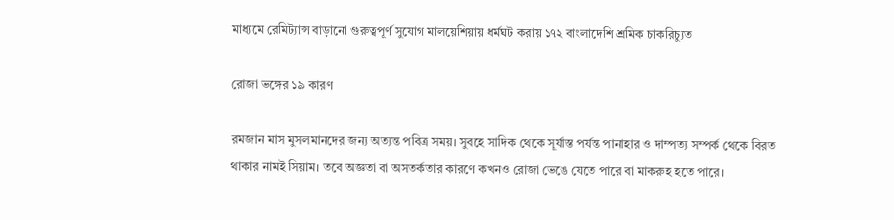মাধ্যমে রেমিট্যান্স বাড়ানো গুরুত্বপূর্ণ সুযোগ মালয়েশিয়ায় ধর্মঘট করায় ১৭২ বাংলাদেশি শ্রমিক চাকরিচ্যুত

রোজা ভঙ্গের ১৯ কারণ

রমজান মাস মুসলমানদের জন্য অত্যন্ত পবিত্র সময়। সুবহে সাদিক থেকে সূর্যাস্ত পর্যন্ত পানাহার ও দাম্পত্য সম্পর্ক থেকে বিরত থাকার নামই সিয়াম। তবে অজ্ঞতা বা অসতর্কতার কারণে কখনও রোজা ভেঙে যেতে পারে বা মাকরুহ হতে পারে।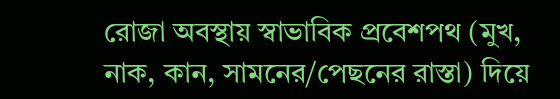রোজা অবস্থায় স্বাভাবিক প্রবেশপথ (মুখ, নাক, কান, সামনের/পেছনের রাস্তা) দিয়ে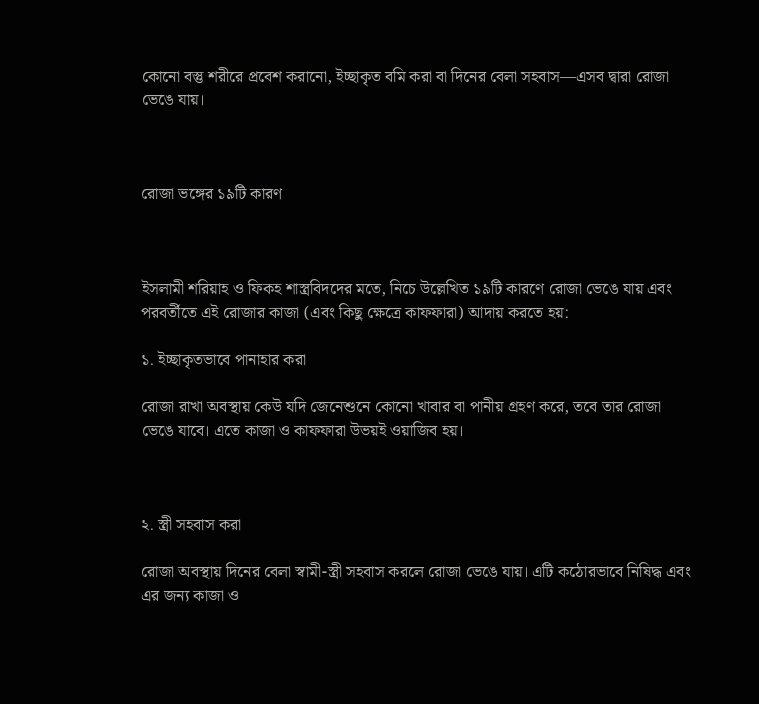কোনো বস্তু শরীরে প্রবেশ করানো, ইচ্ছাকৃত বমি করা বা দিনের বেলা সহবাস—এসব দ্বারা রোজা ভেঙে যায়।



রোজা ভঙ্গের ১৯টি কারণ



ইসলামী শরিয়াহ ও ফিকহ শাস্ত্রবিদদের মতে, নিচে উল্লেখিত ১৯টি কারণে রোজা ভেঙে যায় এবং পরবর্তীতে এই রোজার কাজা (এবং কিছু ক্ষেত্রে কাফফারা) আদায় করতে হয়:

১. ইচ্ছাকৃতভাবে পানাহার করা

রোজা রাখা অবস্থায় কেউ যদি জেনেশুনে কোনো খাবার বা পানীয় গ্রহণ করে, তবে তার রোজা ভেঙে যাবে। এতে কাজা ও কাফফারা উভয়ই ওয়াজিব হয়।



২. স্ত্রী সহবাস করা

রোজা অবস্থায় দিনের বেলা স্বামী-স্ত্রী সহবাস করলে রোজা ভেঙে যায়। এটি কঠোরভাবে নিষিদ্ধ এবং এর জন্য কাজা ও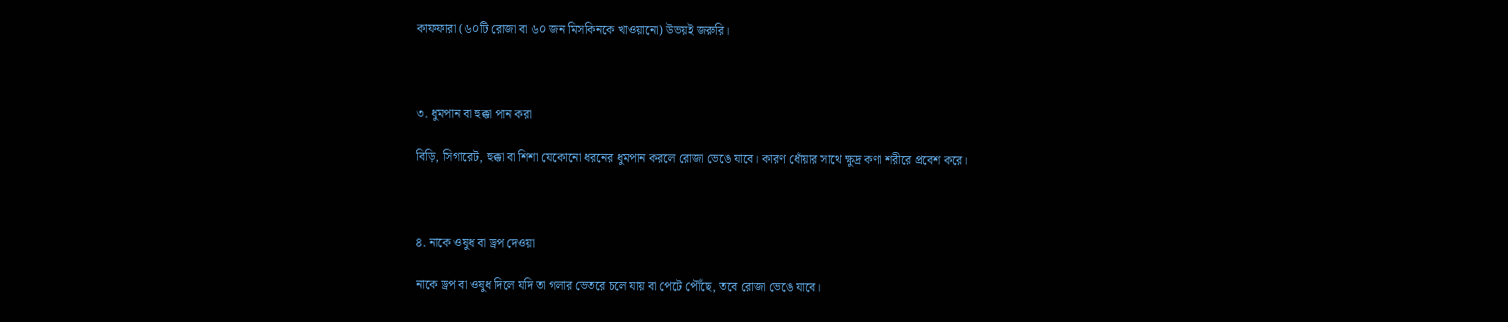কাফফারা (৬০টি রোজা বা ৬০ জন মিসকিনকে খাওয়ানো) উভয়ই জরুরি।



৩. ধুমপান বা হুক্কা পান করা

বিড়ি, সিগারেট, হুক্কা বা শিশা যেকোনো ধরনের ধুমপান করলে রোজা ভেঙে যাবে। কারণ ধোঁয়ার সাথে ক্ষুদ্র কণা শরীরে প্রবেশ করে।



৪. নাকে ওষুধ বা ড্রপ দেওয়া

নাকে ড্রপ বা ওষুধ দিলে যদি তা গলার ভেতরে চলে যায় বা পেটে পৌঁছে, তবে রোজা ভেঙে যাবে।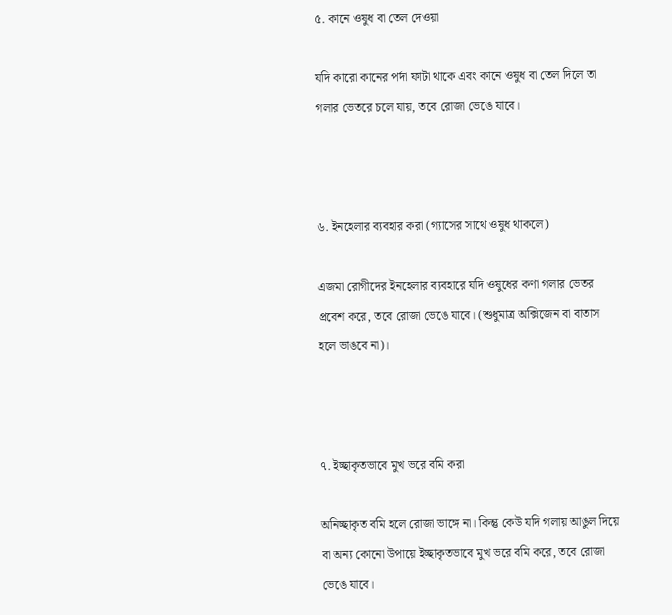৫. কানে ওষুধ বা তেল দেওয়া

যদি কারো কানের পর্দা ফাটা থাকে এবং কানে ওষুধ বা তেল দিলে তা গলার ভেতরে চলে যায়, তবে রোজা ভেঙে যাবে।



৬. ইনহেলার ব্যবহার করা (গ্যাসের সাথে ওষুধ থাকলে)

এজমা রোগীদের ইনহেলার ব্যবহারে যদি ওষুধের কণা গলার ভেতর প্রবেশ করে, তবে রোজা ভেঙে যাবে। (শুধুমাত্র অক্সিজেন বা বাতাস হলে ভাঙবে না)।



৭. ইচ্ছাকৃতভাবে মুখ ভরে বমি করা

অনিচ্ছাকৃত বমি হলে রোজা ভাঙ্গে না। কিন্তু কেউ যদি গলায় আঙুল দিয়ে বা অন্য কোনো উপায়ে ইচ্ছাকৃতভাবে মুখ ভরে বমি করে, তবে রোজা ভেঙে যাবে।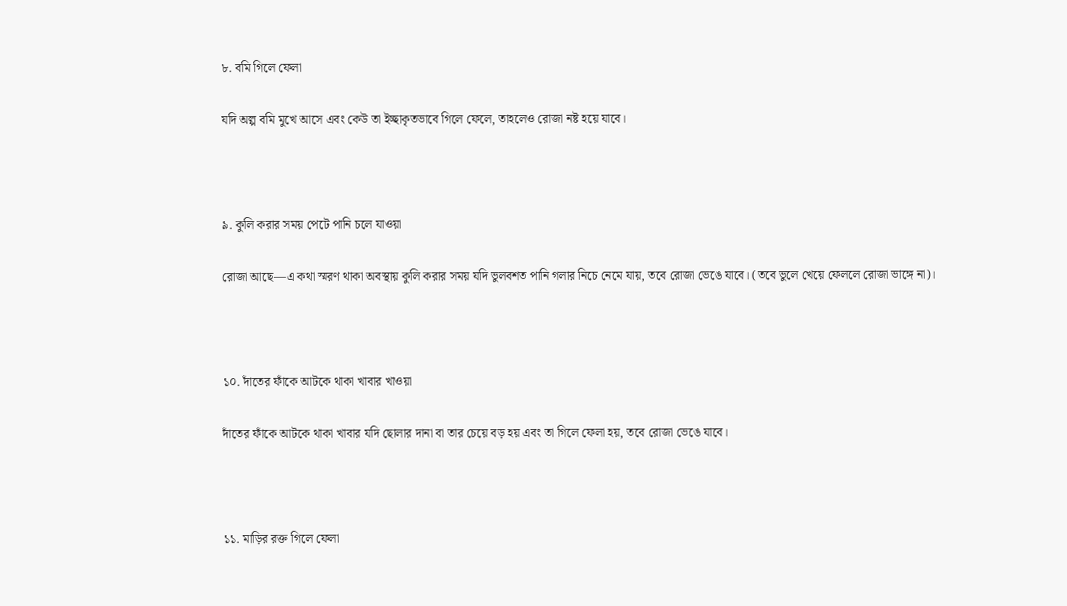৮. বমি গিলে ফেলা

যদি অল্প বমি মুখে আসে এবং কেউ তা ইচ্ছাকৃতভাবে গিলে ফেলে, তাহলেও রোজা নষ্ট হয়ে যাবে।



৯. কুলি করার সময় পেটে পানি চলে যাওয়া

রোজা আছে—এ কথা স্মরণ থাকা অবস্থায় কুলি করার সময় যদি ভুলবশত পানি গলার নিচে নেমে যায়, তবে রোজা ভেঙে যাবে। (তবে ভুলে খেয়ে ফেললে রোজা ভাঙ্গে না)।



১০. দাঁতের ফাঁকে আটকে থাকা খাবার খাওয়া

দাঁতের ফাঁকে আটকে থাকা খাবার যদি ছোলার দানা বা তার চেয়ে বড় হয় এবং তা গিলে ফেলা হয়, তবে রোজা ভেঙে যাবে।



১১. মাড়ির রক্ত গিলে ফেলা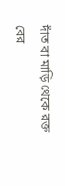দাঁত বা মাড়ি থেকে রক্ত বের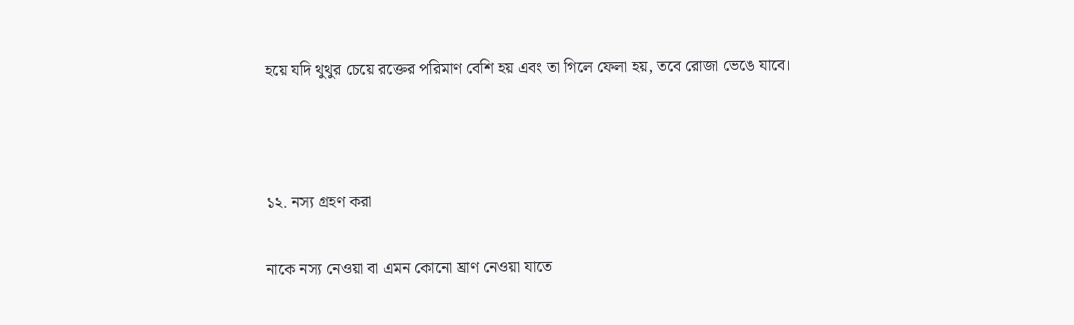হয়ে যদি থুথুর চেয়ে রক্তের পরিমাণ বেশি হয় এবং তা গিলে ফেলা হয়, তবে রোজা ভেঙে যাবে।



১২. নস্য গ্রহণ করা

নাকে নস্য নেওয়া বা এমন কোনো ঘ্রাণ নেওয়া যাতে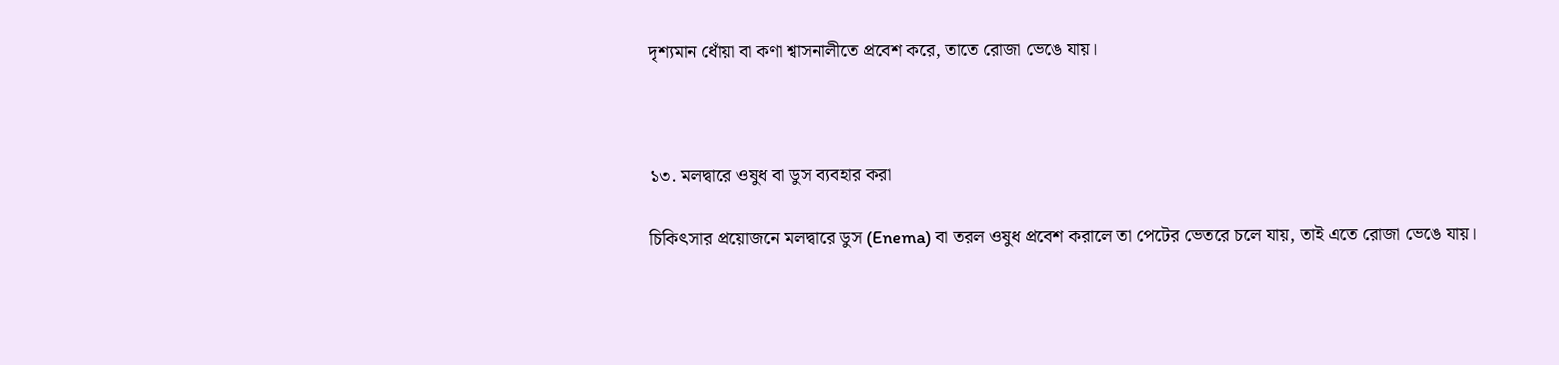দৃশ্যমান ধোঁয়া বা কণা শ্বাসনালীতে প্রবেশ করে, তাতে রোজা ভেঙে যায়।



১৩. মলদ্বারে ওষুধ বা ডুস ব্যবহার করা

চিকিৎসার প্রয়োজনে মলদ্বারে ডুস (Enema) বা তরল ওষুধ প্রবেশ করালে তা পেটের ভেতরে চলে যায়, তাই এতে রোজা ভেঙে যায়।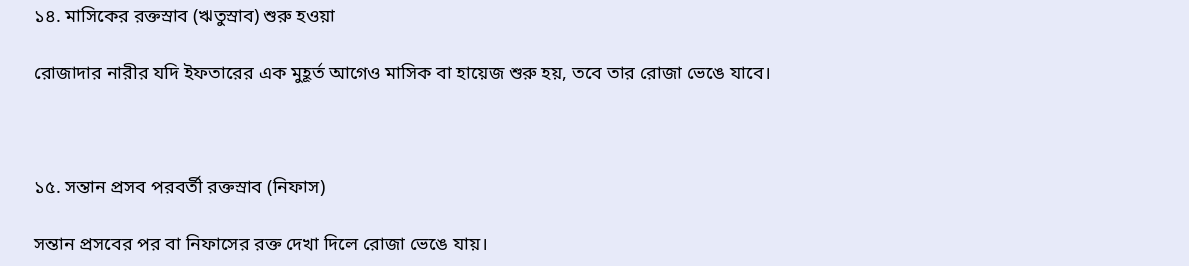১৪. মাসিকের রক্তস্রাব (ঋতুস্রাব) শুরু হওয়া

রোজাদার নারীর যদি ইফতারের এক মুহূর্ত আগেও মাসিক বা হায়েজ শুরু হয়, তবে তার রোজা ভেঙে যাবে।



১৫. সন্তান প্রসব পরবর্তী রক্তস্রাব (নিফাস)

সন্তান প্রসবের পর বা নিফাসের রক্ত দেখা দিলে রোজা ভেঙে যায়।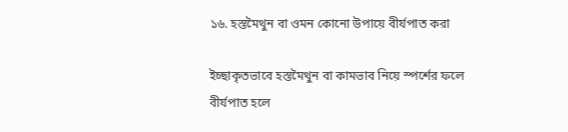১৬. হস্তমৈথুন বা ওমন কোনো উপায়ে বীর্যপাত করা

ইচ্ছাকৃতভাবে হস্তমৈথুন বা কামভাব নিয়ে স্পর্শের ফলে বীর্যপাত হলে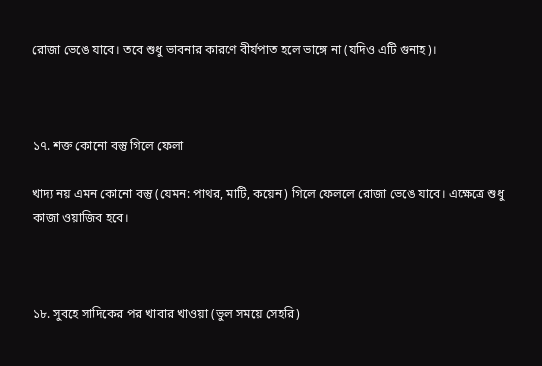রোজা ভেঙে যাবে। তবে শুধু ভাবনার কারণে বীর্যপাত হলে ভাঙ্গে না (যদিও এটি গুনাহ)।



১৭. শক্ত কোনো বস্তু গিলে ফেলা

খাদ্য নয় এমন কোনো বস্তু (যেমন: পাথর, মাটি, কয়েন) গিলে ফেললে রোজা ভেঙে যাবে। এক্ষেত্রে শুধু কাজা ওয়াজিব হবে।



১৮. সুবহে সাদিকের পর খাবার খাওয়া (ভুল সময়ে সেহরি)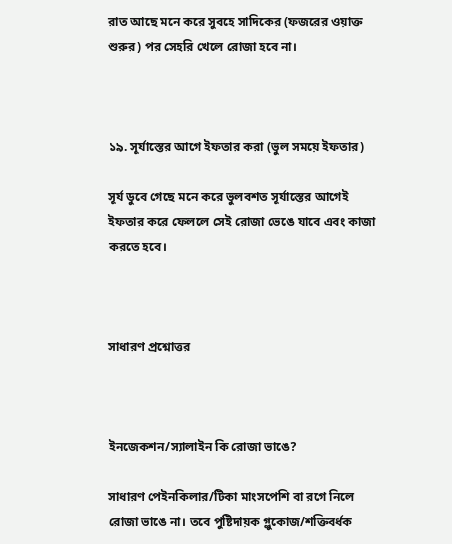রাত আছে মনে করে সুবহে সাদিকের (ফজরের ওয়াক্ত শুরুর) পর সেহরি খেলে রোজা হবে না।



১৯. সূর্যাস্তের আগে ইফতার করা (ভুল সময়ে ইফতার)

সূর্য ডুবে গেছে মনে করে ভুলবশত সূর্যাস্তের আগেই ইফতার করে ফেললে সেই রোজা ভেঙে যাবে এবং কাজা করতে হবে।



সাধারণ প্রশ্নোত্তর



ইনজেকশন/স্যালাইন কি রোজা ভাঙে?

সাধারণ পেইনকিলার/টিকা মাংসপেশি বা রগে নিলে রোজা ভাঙে না। তবে পুষ্টিদায়ক গ্লুকোজ/শক্তিবর্ধক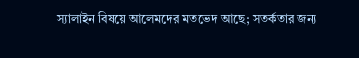স্যালাইন বিষয়ে আলেমদের মতভেদ আছে; সতর্কতার জন্য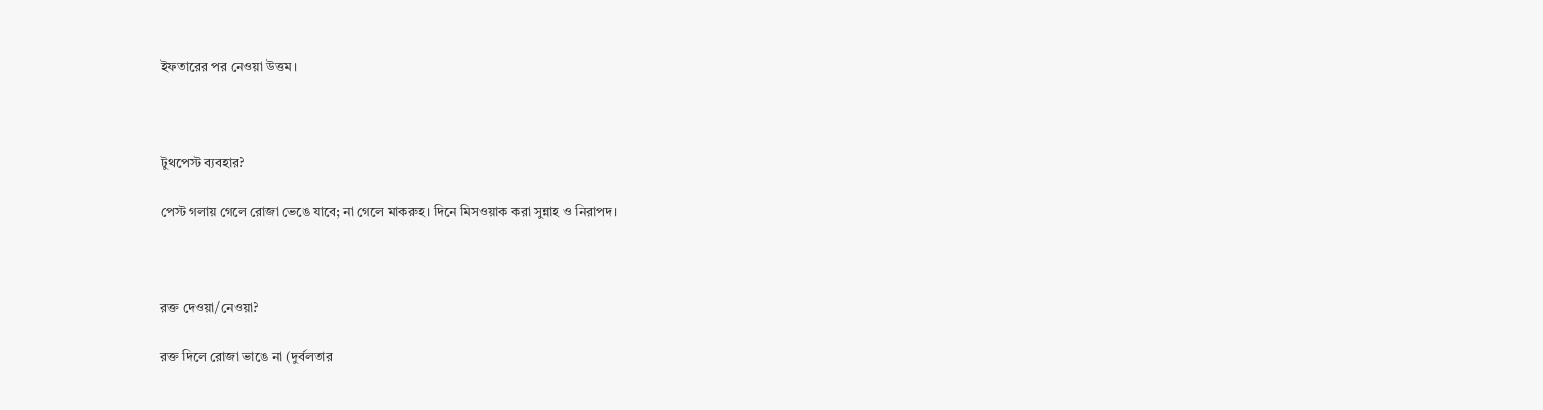ইফতারের পর নেওয়া উত্তম।



টুথপেস্ট ব্যবহার?

পেস্ট গলায় গেলে রোজা ভেঙে যাবে; না গেলে মাকরুহ। দিনে মিসওয়াক করা সুন্নাহ ও নিরাপদ।



রক্ত দেওয়া/নেওয়া?

রক্ত দিলে রোজা ভাঙে না (দুর্বলতার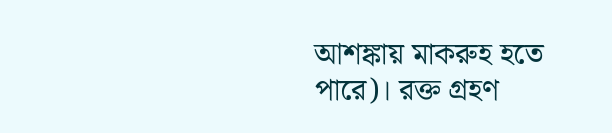আশঙ্কায় মাকরুহ হতে পারে)। রক্ত গ্রহণ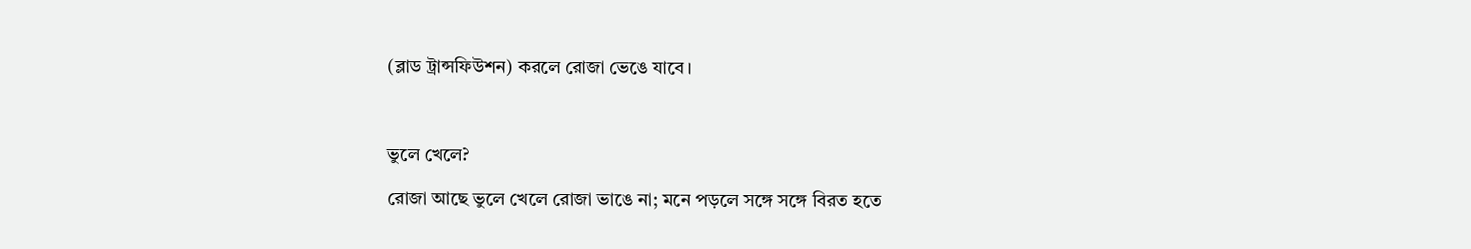(ব্লাড ট্রান্সফিউশন) করলে রোজা ভেঙে যাবে।



ভুলে খেলে?

রোজা আছে ভুলে খেলে রোজা ভাঙে না; মনে পড়লে সঙ্গে সঙ্গে বিরত হতে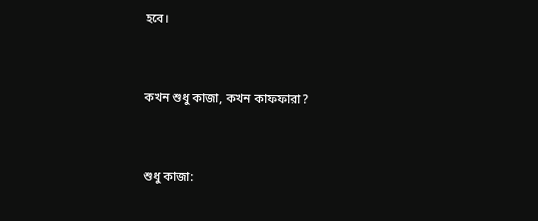হবে।



কখন শুধু কাজা, কখন কাফফারা?



শুধু কাজা: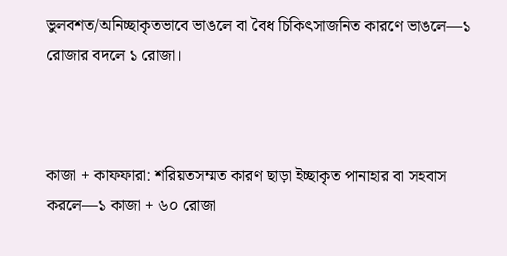ভুলবশত/অনিচ্ছাকৃতভাবে ভাঙলে বা বৈধ চিকিৎসাজনিত কারণে ভাঙলে—১ রোজার বদলে ১ রোজা।



কাজা + কাফফারা: শরিয়তসম্মত কারণ ছাড়া ইচ্ছাকৃত পানাহার বা সহবাস করলে—১ কাজা + ৬০ রোজা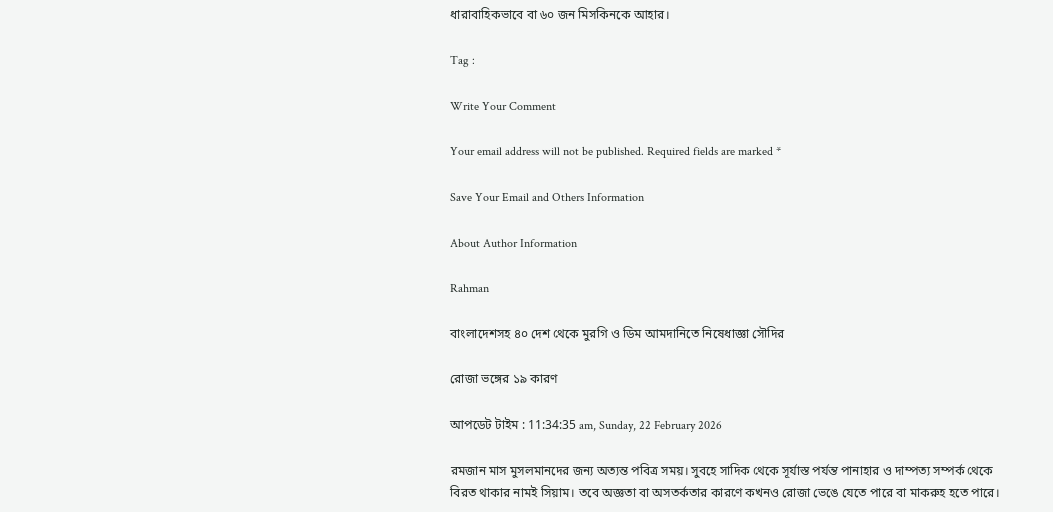ধারাবাহিকভাবে বা ৬০ জন মিসকিনকে আহার।

Tag :

Write Your Comment

Your email address will not be published. Required fields are marked *

Save Your Email and Others Information

About Author Information

Rahman

বাংলাদেশসহ ৪০ দেশ থেকে মুরগি ও ডিম আমদানিতে নিষেধাজ্ঞা সৌদির

রোজা ভঙ্গের ১৯ কারণ

আপডেট টাইম : 11:34:35 am, Sunday, 22 February 2026

রমজান মাস মুসলমানদের জন্য অত্যন্ত পবিত্র সময়। সুবহে সাদিক থেকে সূর্যাস্ত পর্যন্ত পানাহার ও দাম্পত্য সম্পর্ক থেকে বিরত থাকার নামই সিয়াম। তবে অজ্ঞতা বা অসতর্কতার কারণে কখনও রোজা ভেঙে যেতে পারে বা মাকরুহ হতে পারে।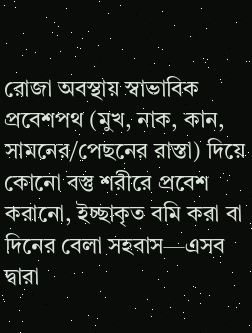রোজা অবস্থায় স্বাভাবিক প্রবেশপথ (মুখ, নাক, কান, সামনের/পেছনের রাস্তা) দিয়ে কোনো বস্তু শরীরে প্রবেশ করানো, ইচ্ছাকৃত বমি করা বা দিনের বেলা সহবাস—এসব দ্বারা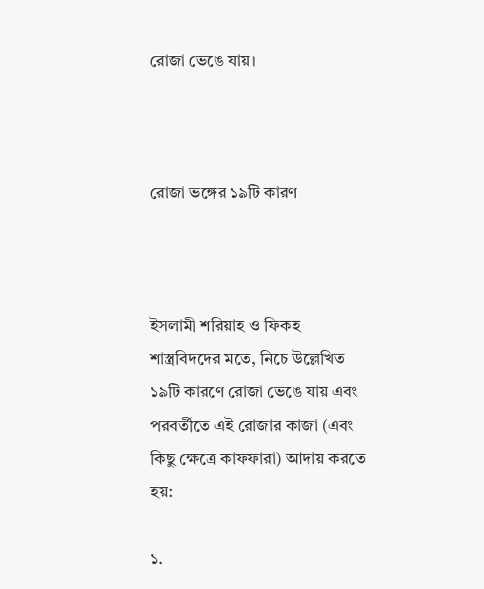রোজা ভেঙে যায়।



রোজা ভঙ্গের ১৯টি কারণ



ইসলামী শরিয়াহ ও ফিকহ শাস্ত্রবিদদের মতে, নিচে উল্লেখিত ১৯টি কারণে রোজা ভেঙে যায় এবং পরবর্তীতে এই রোজার কাজা (এবং কিছু ক্ষেত্রে কাফফারা) আদায় করতে হয়:

১.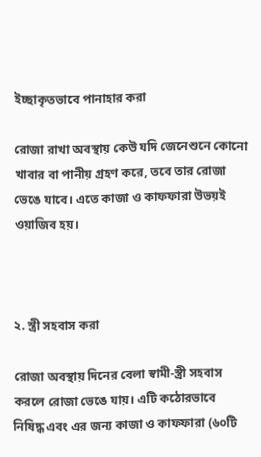ইচ্ছাকৃতভাবে পানাহার করা

রোজা রাখা অবস্থায় কেউ যদি জেনেশুনে কোনো খাবার বা পানীয় গ্রহণ করে, তবে তার রোজা ভেঙে যাবে। এতে কাজা ও কাফফারা উভয়ই ওয়াজিব হয়।



২. স্ত্রী সহবাস করা

রোজা অবস্থায় দিনের বেলা স্বামী-স্ত্রী সহবাস করলে রোজা ভেঙে যায়। এটি কঠোরভাবে নিষিদ্ধ এবং এর জন্য কাজা ও কাফফারা (৬০টি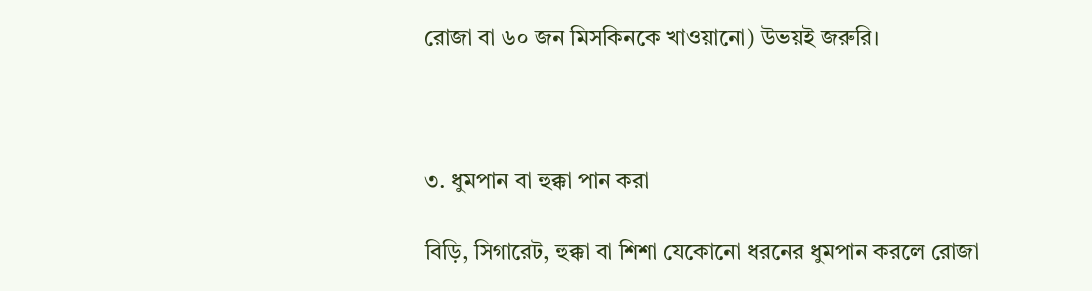রোজা বা ৬০ জন মিসকিনকে খাওয়ানো) উভয়ই জরুরি।



৩. ধুমপান বা হুক্কা পান করা

বিড়ি, সিগারেট, হুক্কা বা শিশা যেকোনো ধরনের ধুমপান করলে রোজা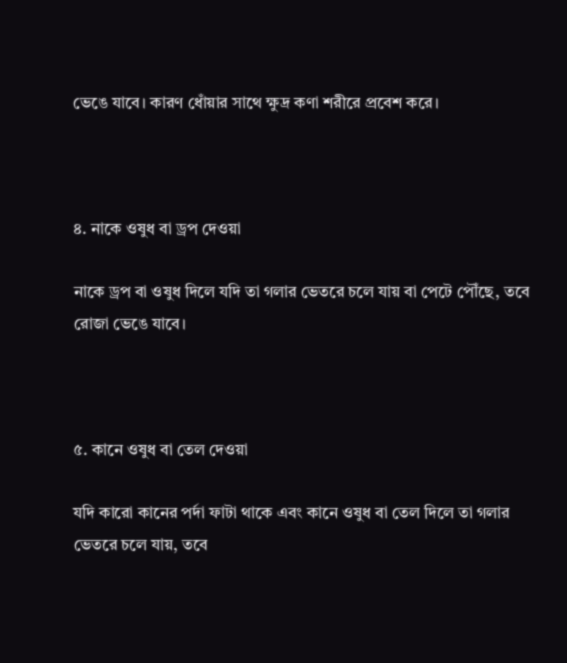ভেঙে যাবে। কারণ ধোঁয়ার সাথে ক্ষুদ্র কণা শরীরে প্রবেশ করে।



৪. নাকে ওষুধ বা ড্রপ দেওয়া

নাকে ড্রপ বা ওষুধ দিলে যদি তা গলার ভেতরে চলে যায় বা পেটে পৌঁছে, তবে রোজা ভেঙে যাবে।



৫. কানে ওষুধ বা তেল দেওয়া

যদি কারো কানের পর্দা ফাটা থাকে এবং কানে ওষুধ বা তেল দিলে তা গলার ভেতরে চলে যায়, তবে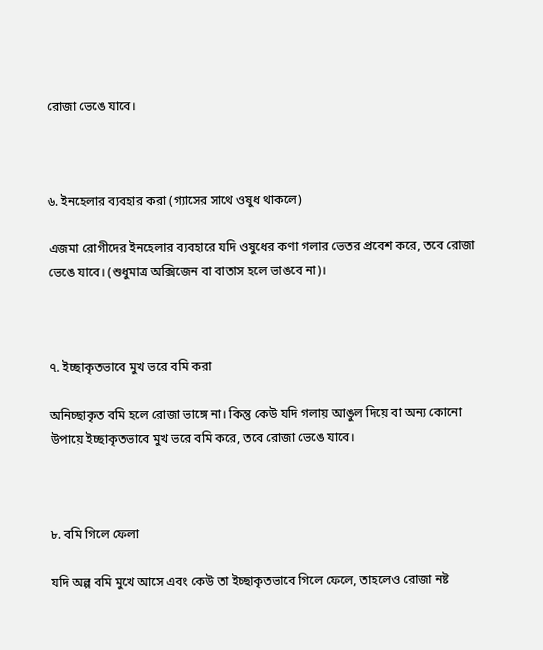রোজা ভেঙে যাবে।



৬. ইনহেলার ব্যবহার করা (গ্যাসের সাথে ওষুধ থাকলে)

এজমা রোগীদের ইনহেলার ব্যবহারে যদি ওষুধের কণা গলার ভেতর প্রবেশ করে, তবে রোজা ভেঙে যাবে। (শুধুমাত্র অক্সিজেন বা বাতাস হলে ভাঙবে না)।



৭. ইচ্ছাকৃতভাবে মুখ ভরে বমি করা

অনিচ্ছাকৃত বমি হলে রোজা ভাঙ্গে না। কিন্তু কেউ যদি গলায় আঙুল দিয়ে বা অন্য কোনো উপায়ে ইচ্ছাকৃতভাবে মুখ ভরে বমি করে, তবে রোজা ভেঙে যাবে।



৮. বমি গিলে ফেলা

যদি অল্প বমি মুখে আসে এবং কেউ তা ইচ্ছাকৃতভাবে গিলে ফেলে, তাহলেও রোজা নষ্ট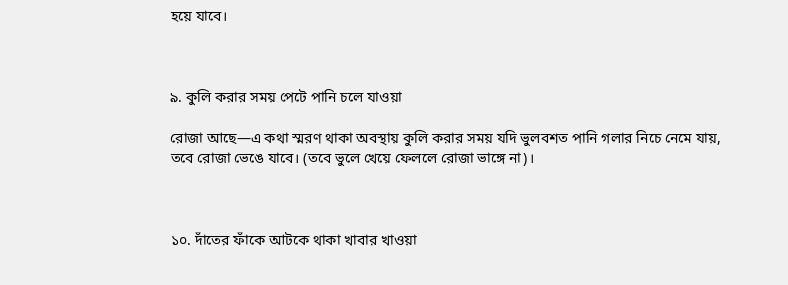হয়ে যাবে।



৯. কুলি করার সময় পেটে পানি চলে যাওয়া

রোজা আছে—এ কথা স্মরণ থাকা অবস্থায় কুলি করার সময় যদি ভুলবশত পানি গলার নিচে নেমে যায়, তবে রোজা ভেঙে যাবে। (তবে ভুলে খেয়ে ফেললে রোজা ভাঙ্গে না)।



১০. দাঁতের ফাঁকে আটকে থাকা খাবার খাওয়া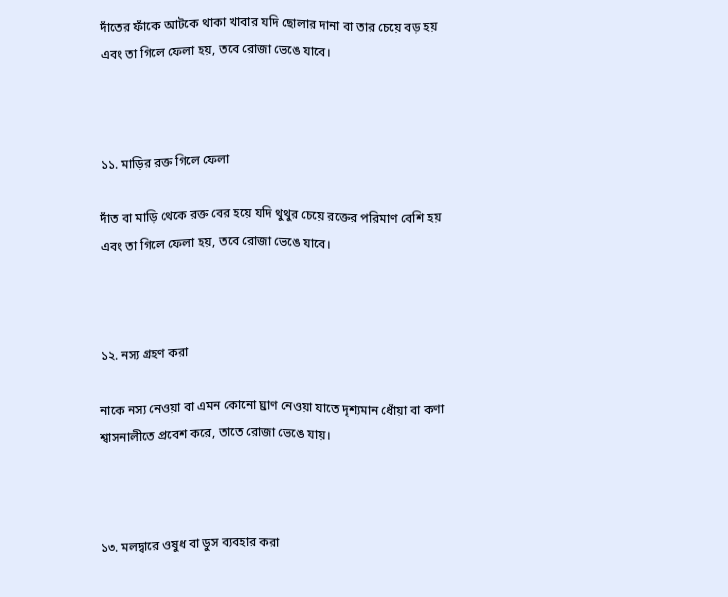দাঁতের ফাঁকে আটকে থাকা খাবার যদি ছোলার দানা বা তার চেয়ে বড় হয় এবং তা গিলে ফেলা হয়, তবে রোজা ভেঙে যাবে।



১১. মাড়ির রক্ত গিলে ফেলা

দাঁত বা মাড়ি থেকে রক্ত বের হয়ে যদি থুথুর চেয়ে রক্তের পরিমাণ বেশি হয় এবং তা গিলে ফেলা হয়, তবে রোজা ভেঙে যাবে।



১২. নস্য গ্রহণ করা

নাকে নস্য নেওয়া বা এমন কোনো ঘ্রাণ নেওয়া যাতে দৃশ্যমান ধোঁয়া বা কণা শ্বাসনালীতে প্রবেশ করে, তাতে রোজা ভেঙে যায়।



১৩. মলদ্বারে ওষুধ বা ডুস ব্যবহার করা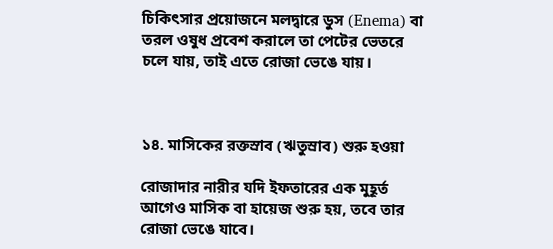চিকিৎসার প্রয়োজনে মলদ্বারে ডুস (Enema) বা তরল ওষুধ প্রবেশ করালে তা পেটের ভেতরে চলে যায়, তাই এতে রোজা ভেঙে যায়।



১৪. মাসিকের রক্তস্রাব (ঋতুস্রাব) শুরু হওয়া

রোজাদার নারীর যদি ইফতারের এক মুহূর্ত আগেও মাসিক বা হায়েজ শুরু হয়, তবে তার রোজা ভেঙে যাবে।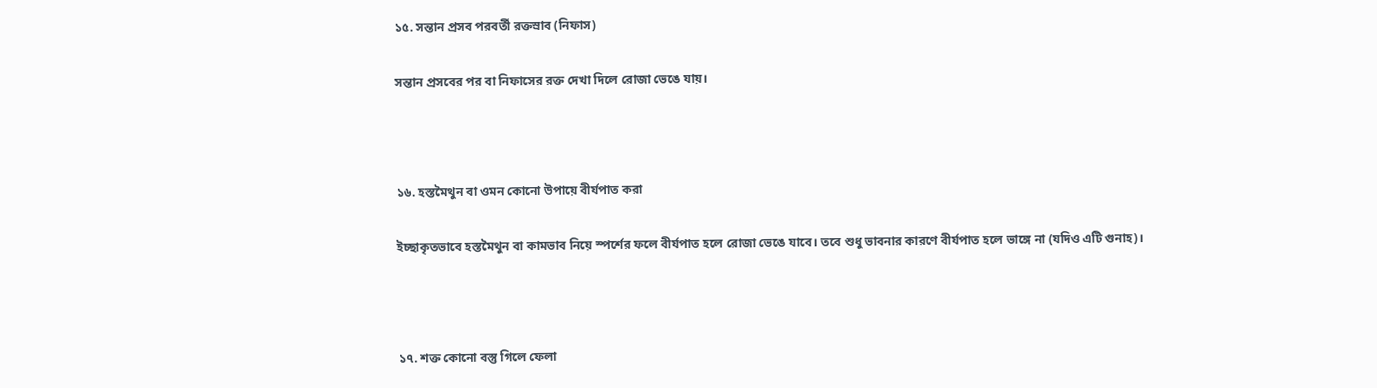১৫. সন্তান প্রসব পরবর্তী রক্তস্রাব (নিফাস)

সন্তান প্রসবের পর বা নিফাসের রক্ত দেখা দিলে রোজা ভেঙে যায়।



১৬. হস্তমৈথুন বা ওমন কোনো উপায়ে বীর্যপাত করা

ইচ্ছাকৃতভাবে হস্তমৈথুন বা কামভাব নিয়ে স্পর্শের ফলে বীর্যপাত হলে রোজা ভেঙে যাবে। তবে শুধু ভাবনার কারণে বীর্যপাত হলে ভাঙ্গে না (যদিও এটি গুনাহ)।



১৭. শক্ত কোনো বস্তু গিলে ফেলা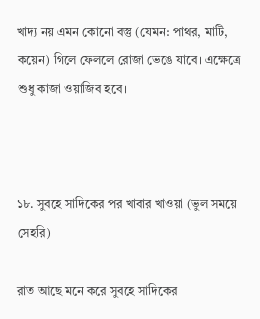খাদ্য নয় এমন কোনো বস্তু (যেমন: পাথর, মাটি, কয়েন) গিলে ফেললে রোজা ভেঙে যাবে। এক্ষেত্রে শুধু কাজা ওয়াজিব হবে।



১৮. সুবহে সাদিকের পর খাবার খাওয়া (ভুল সময়ে সেহরি)

রাত আছে মনে করে সুবহে সাদিকের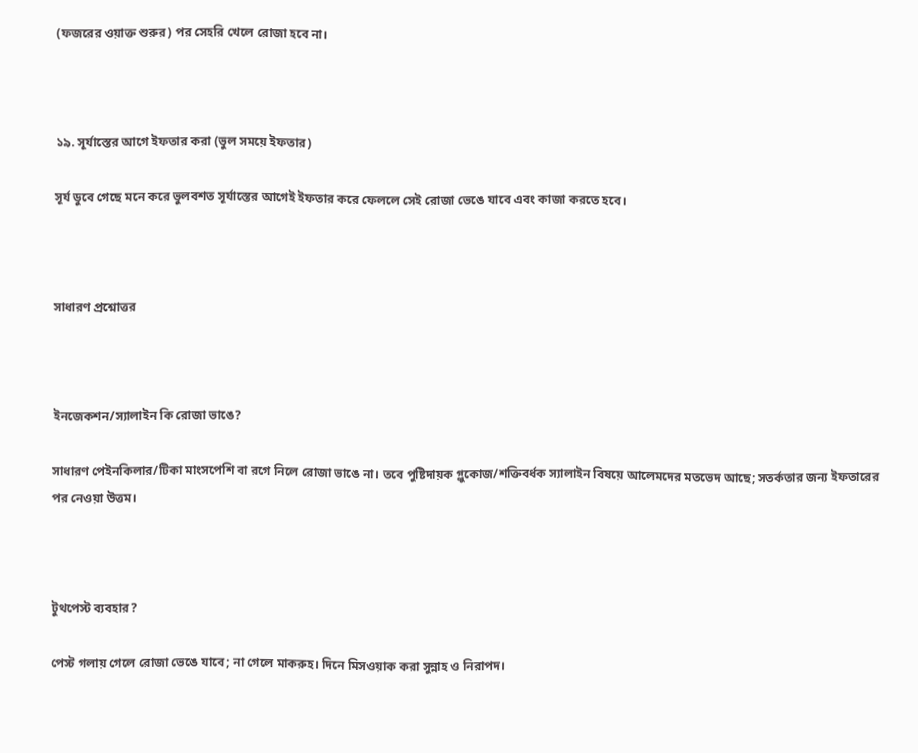(ফজরের ওয়াক্ত শুরুর) পর সেহরি খেলে রোজা হবে না।



১৯. সূর্যাস্তের আগে ইফতার করা (ভুল সময়ে ইফতার)

সূর্য ডুবে গেছে মনে করে ভুলবশত সূর্যাস্তের আগেই ইফতার করে ফেললে সেই রোজা ভেঙে যাবে এবং কাজা করতে হবে।



সাধারণ প্রশ্নোত্তর



ইনজেকশন/স্যালাইন কি রোজা ভাঙে?

সাধারণ পেইনকিলার/টিকা মাংসপেশি বা রগে নিলে রোজা ভাঙে না। তবে পুষ্টিদায়ক গ্লুকোজ/শক্তিবর্ধক স্যালাইন বিষয়ে আলেমদের মতভেদ আছে; সতর্কতার জন্য ইফতারের পর নেওয়া উত্তম।



টুথপেস্ট ব্যবহার?

পেস্ট গলায় গেলে রোজা ভেঙে যাবে; না গেলে মাকরুহ। দিনে মিসওয়াক করা সুন্নাহ ও নিরাপদ।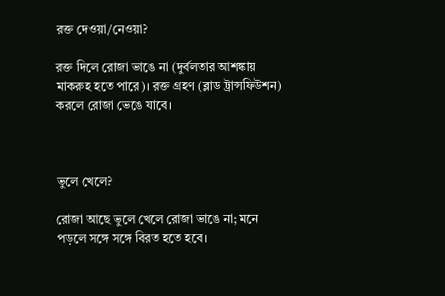রক্ত দেওয়া/নেওয়া?

রক্ত দিলে রোজা ভাঙে না (দুর্বলতার আশঙ্কায় মাকরুহ হতে পারে)। রক্ত গ্রহণ (ব্লাড ট্রান্সফিউশন) করলে রোজা ভেঙে যাবে।



ভুলে খেলে?

রোজা আছে ভুলে খেলে রোজা ভাঙে না; মনে পড়লে সঙ্গে সঙ্গে বিরত হতে হবে।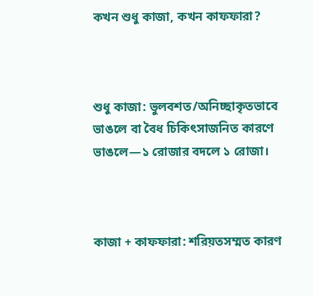কখন শুধু কাজা, কখন কাফফারা?



শুধু কাজা: ভুলবশত/অনিচ্ছাকৃতভাবে ভাঙলে বা বৈধ চিকিৎসাজনিত কারণে ভাঙলে—১ রোজার বদলে ১ রোজা।



কাজা + কাফফারা: শরিয়তসম্মত কারণ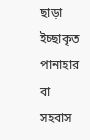ছাড়া ইচ্ছাকৃত পানাহার বা সহবাস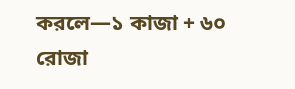করলে—১ কাজা + ৬০ রোজা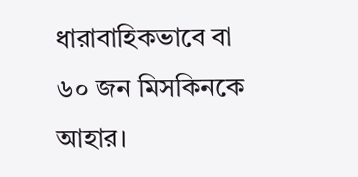ধারাবাহিকভাবে বা ৬০ জন মিসকিনকে আহার।